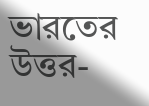ভারতের উত্তর-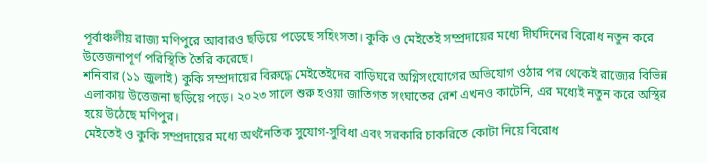পূর্বাঞ্চলীয় রাজ্য মণিপুরে আবারও ছড়িয়ে পড়েছে সহিংসতা। কুকি ও মেইতেই সম্প্রদায়ের মধ্যে দীর্ঘদিনের বিরোধ নতুন করে উত্তেজনাপূর্ণ পরিস্থিতি তৈরি করেছে।
শনিবার (১১ জুলাই) কুকি সম্প্রদায়ের বিরুদ্ধে মেইতেইদের বাড়িঘরে অগ্নিসংযোগের অভিযোগ ওঠার পর থেকেই রাজ্যের বিভিন্ন এলাকায় উত্তেজনা ছড়িয়ে পড়ে। ২০২৩ সালে শুরু হওয়া জাতিগত সংঘাতের রেশ এখনও কাটেনি, এর মধ্যেই নতুন করে অস্থির হয়ে উঠেছে মণিপুর।
মেইতেই ও কুকি সম্প্রদায়ের মধ্যে অর্থনৈতিক সুযোগ-সুবিধা এবং সরকারি চাকরিতে কোটা নিয়ে বিরোধ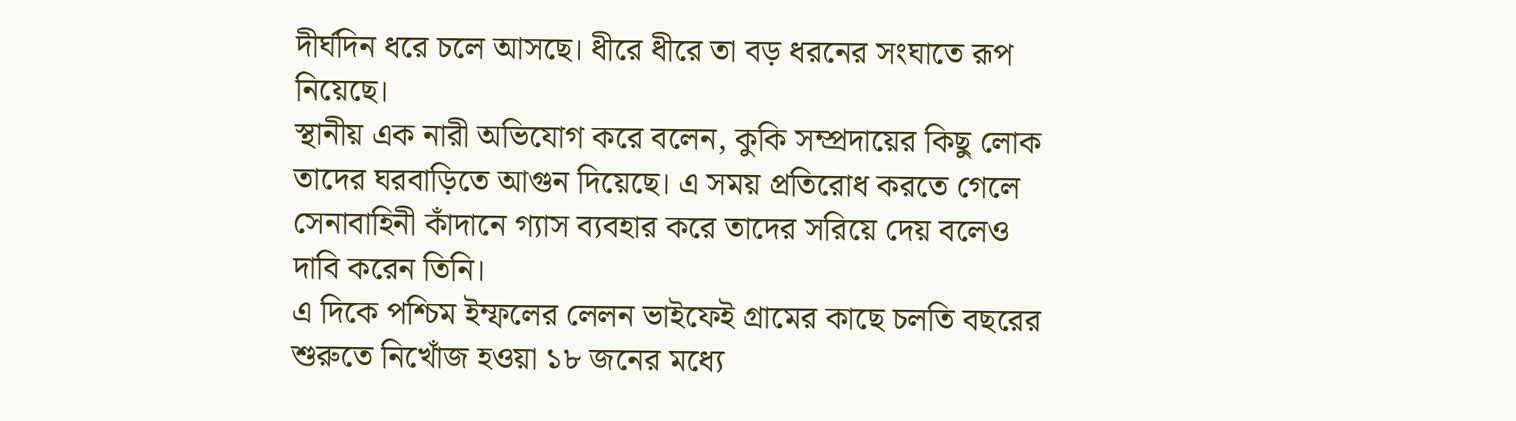দীর্ঘদিন ধরে চলে আসছে। ধীরে ধীরে তা বড় ধরনের সংঘাতে রূপ নিয়েছে।
স্থানীয় এক নারী অভিযোগ করে বলেন, কুকি সম্প্রদায়ের কিছু লোক তাদের ঘরবাড়িতে আগুন দিয়েছে। এ সময় প্রতিরোধ করতে গেলে সেনাবাহিনী কাঁদানে গ্যাস ব্যবহার করে তাদের সরিয়ে দেয় বলেও দাবি করেন তিনি।
এ দিকে পশ্চিম ইম্ফলের লেলন ভাইফেই গ্রামের কাছে চলতি বছরের শুরুতে নিখোঁজ হওয়া ১৮ জনের মধ্যে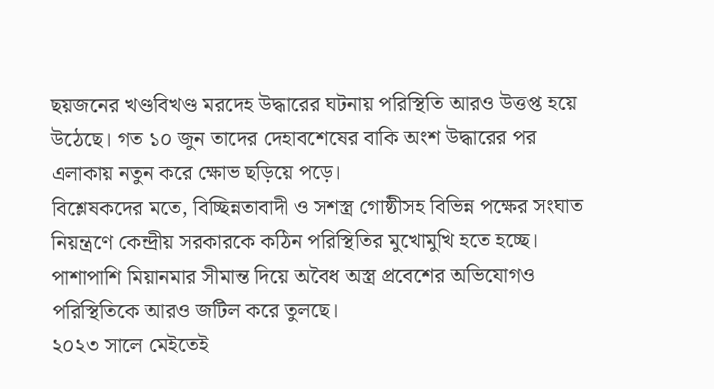ছয়জনের খণ্ডবিখণ্ড মরদেহ উদ্ধারের ঘটনায় পরিস্থিতি আরও উত্তপ্ত হয়ে উঠেছে। গত ১০ জুন তাদের দেহাবশেষের বাকি অংশ উদ্ধারের পর এলাকায় নতুন করে ক্ষোভ ছড়িয়ে পড়ে।
বিশ্লেষকদের মতে, বিচ্ছিন্নতাবাদী ও সশস্ত্র গোষ্ঠীসহ বিভিন্ন পক্ষের সংঘাত নিয়ন্ত্রণে কেন্দ্রীয় সরকারকে কঠিন পরিস্থিতির মুখোমুখি হতে হচ্ছে। পাশাপাশি মিয়ানমার সীমান্ত দিয়ে অবৈধ অস্ত্র প্রবেশের অভিযোগও পরিস্থিতিকে আরও জটিল করে তুলছে।
২০২৩ সালে মেইতেই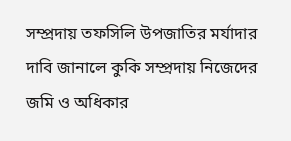সম্প্রদায় তফসিলি উপজাতির মর্যাদার দাবি জানালে কুকি সম্প্রদায় নিজেদের জমি ও অধিকার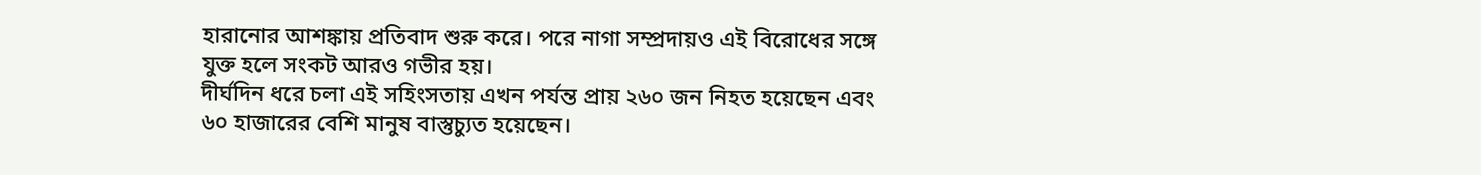হারানোর আশঙ্কায় প্রতিবাদ শুরু করে। পরে নাগা সম্প্রদায়ও এই বিরোধের সঙ্গে যুক্ত হলে সংকট আরও গভীর হয়।
দীর্ঘদিন ধরে চলা এই সহিংসতায় এখন পর্যন্ত প্রায় ২৬০ জন নিহত হয়েছেন এবং ৬০ হাজারের বেশি মানুষ বাস্তুচ্যুত হয়েছেন।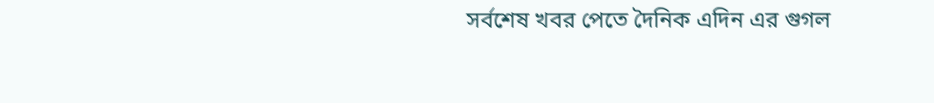সর্বশেষ খবর পেতে দৈনিক এদিন এর গুগল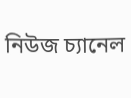নিউজ চ্যানেল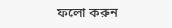ফলো করুন